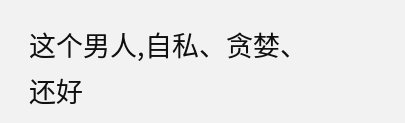这个男人,自私、贪婪、还好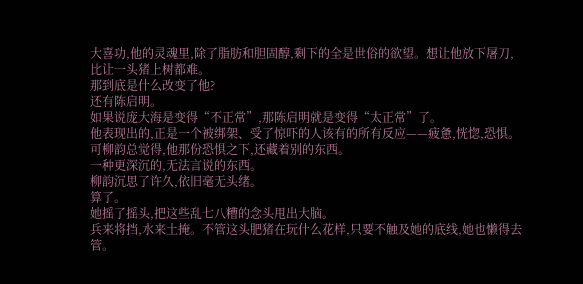大喜功,他的灵魂里,除了脂肪和胆固醇,剩下的全是世俗的欲望。想让他放下屠刀,比让一头猪上树都难。
那到底是什么改变了他?
还有陈启明。
如果说庞大海是变得“不正常”,那陈启明就是变得“太正常”了。
他表现出的,正是一个被绑架、受了惊吓的人该有的所有反应——疲惫,恍惚,恐惧。可柳韵总觉得,他那份恐惧之下,还藏着别的东西。
一种更深沉的,无法言说的东西。
柳韵沉思了许久,依旧毫无头绪。
算了。
她摇了摇头,把这些乱七八糟的念头甩出大脑。
兵来将挡,水来土掩。不管这头肥猪在玩什么花样,只要不触及她的底线,她也懒得去管。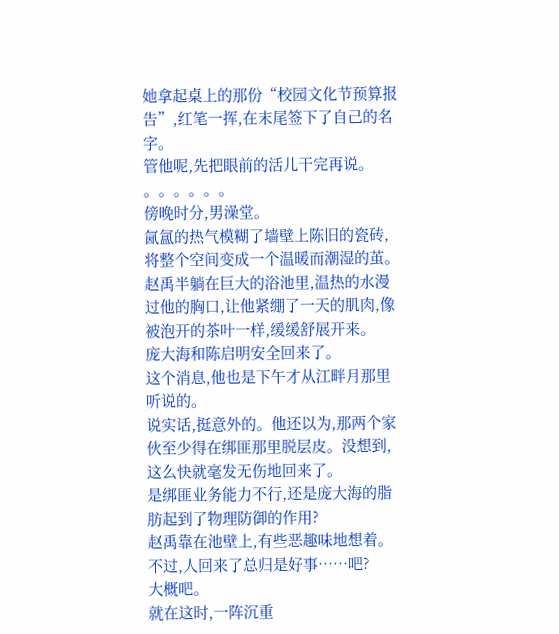她拿起桌上的那份“校园文化节预算报告”,红笔一挥,在末尾签下了自己的名字。
管他呢,先把眼前的活儿干完再说。
。。。。。。
傍晚时分,男澡堂。
氤氲的热气模糊了墙壁上陈旧的瓷砖,将整个空间变成一个温暖而潮湿的茧。
赵禹半躺在巨大的浴池里,温热的水漫过他的胸口,让他紧绷了一天的肌肉,像被泡开的茶叶一样,缓缓舒展开来。
庞大海和陈启明安全回来了。
这个消息,他也是下午才从江畔月那里听说的。
说实话,挺意外的。他还以为,那两个家伙至少得在绑匪那里脱层皮。没想到,这么快就毫发无伤地回来了。
是绑匪业务能力不行,还是庞大海的脂肪起到了物理防御的作用?
赵禹靠在池壁上,有些恶趣味地想着。
不过,人回来了总归是好事……吧?
大概吧。
就在这时,一阵沉重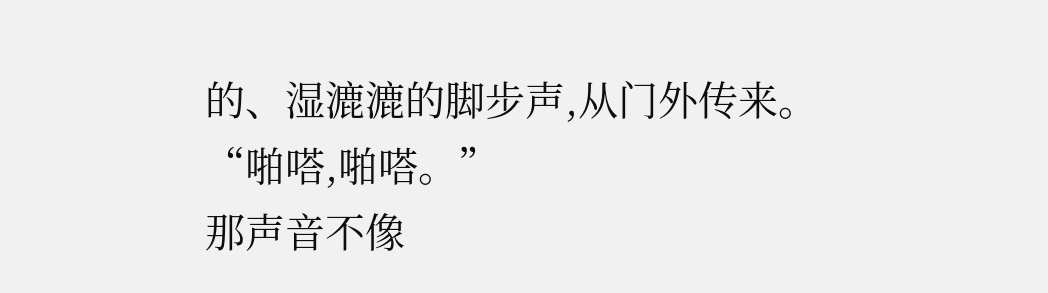的、湿漉漉的脚步声,从门外传来。
“啪嗒,啪嗒。”
那声音不像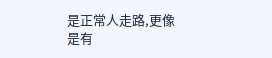是正常人走路,更像是有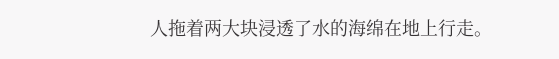人拖着两大块浸透了水的海绵在地上行走。